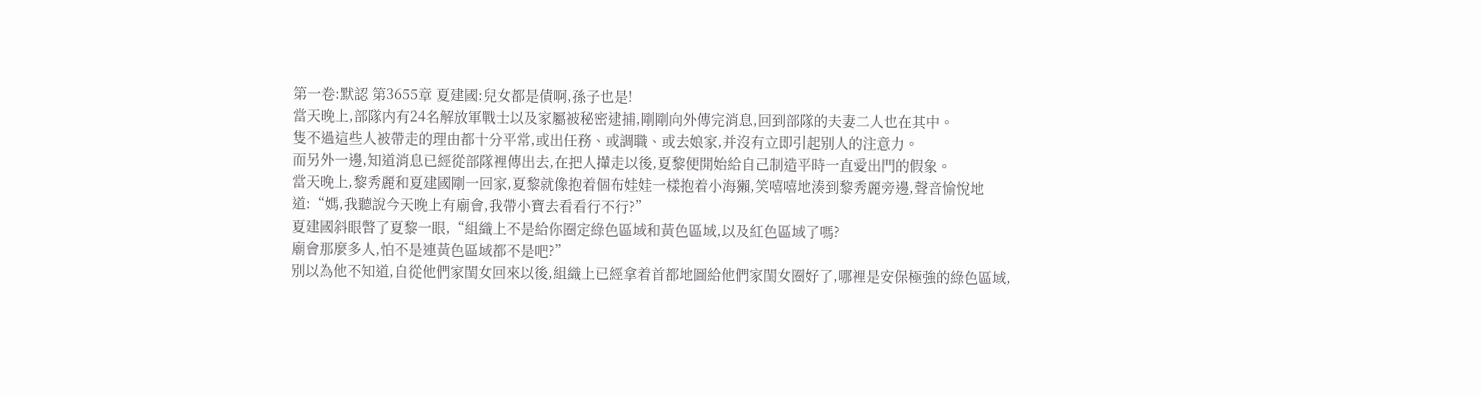第一卷:默認 第3655章 夏建國:兒女都是債啊,孫子也是!
當天晚上,部隊内有24名解放軍戰士以及家屬被秘密逮捕,剛剛向外傳完消息,回到部隊的夫妻二人也在其中。
隻不過這些人被帶走的理由都十分平常,或出任務、或調職、或去娘家,并沒有立即引起别人的注意力。
而另外一邊,知道消息已經從部隊裡傳出去,在把人攆走以後,夏黎便開始給自己制造平時一直愛出門的假象。
當天晚上,黎秀麗和夏建國剛一回家,夏黎就像抱着個布娃娃一樣抱着小海獺,笑嘻嘻地湊到黎秀麗旁邊,聲音愉悅地道:“媽,我聽說今天晚上有廟會,我帶小寶去看看行不行?”
夏建國斜眼瞥了夏黎一眼,“組織上不是給你圈定綠色區域和黃色區域,以及紅色區域了嗎?
廟會那麼多人,怕不是連黃色區域都不是吧?”
别以為他不知道,自從他們家閨女回來以後,組織上已經拿着首都地圖給他們家閨女圈好了,哪裡是安保極強的綠色區域,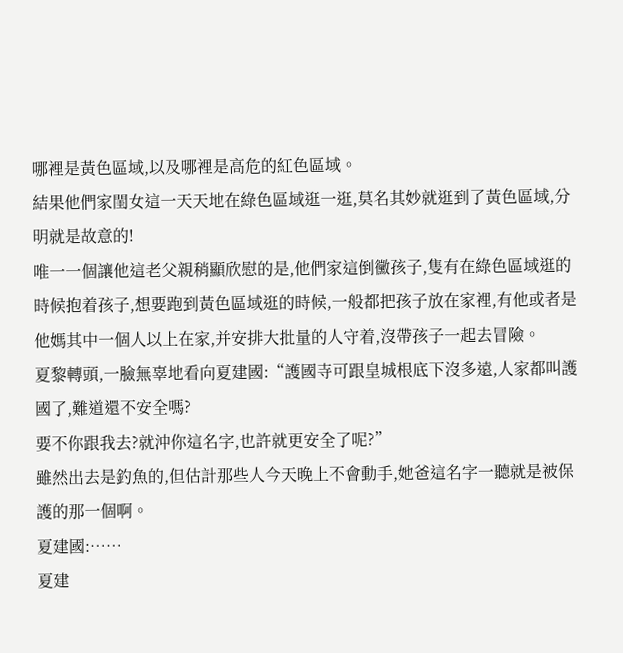哪裡是黃色區域,以及哪裡是高危的紅色區域。
結果他們家閨女這一天天地在綠色區域逛一逛,莫名其妙就逛到了黃色區域,分明就是故意的!
唯一一個讓他這老父親稍顯欣慰的是,他們家這倒黴孩子,隻有在綠色區域逛的時候抱着孩子,想要跑到黃色區域逛的時候,一般都把孩子放在家裡,有他或者是他媽其中一個人以上在家,并安排大批量的人守着,沒帶孩子一起去冒險。
夏黎轉頭,一臉無辜地看向夏建國:“護國寺可跟皇城根底下沒多遠,人家都叫護國了,難道還不安全嗎?
要不你跟我去?就沖你這名字,也許就更安全了呢?”
雖然出去是釣魚的,但估計那些人今天晚上不會動手,她爸這名字一聽就是被保護的那一個啊。
夏建國:……
夏建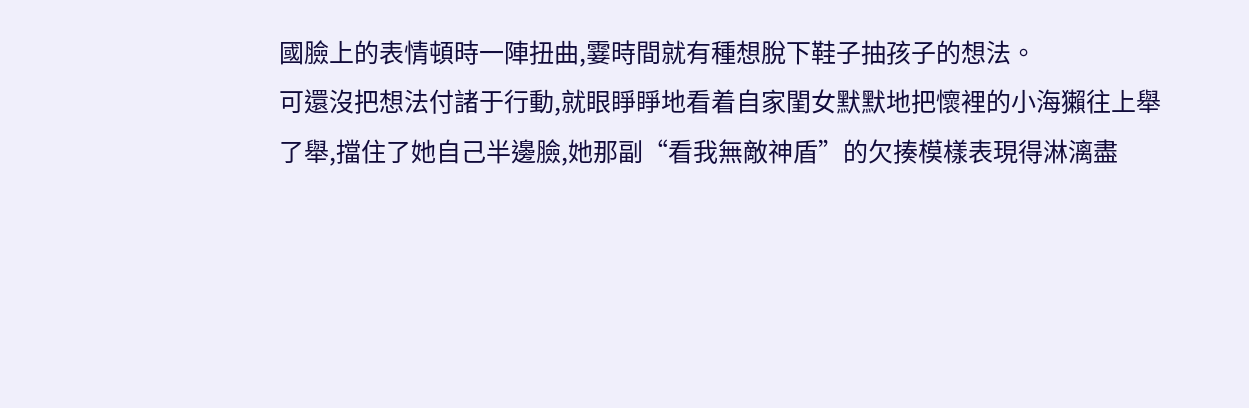國臉上的表情頓時一陣扭曲,霎時間就有種想脫下鞋子抽孩子的想法。
可還沒把想法付諸于行動,就眼睜睜地看着自家閨女默默地把懷裡的小海獺往上舉了舉,擋住了她自己半邊臉,她那副“看我無敵神盾”的欠揍模樣表現得淋漓盡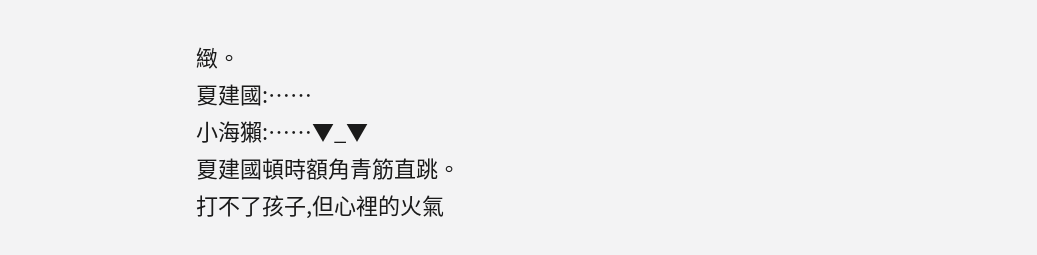緻。
夏建國:……
小海獺:……▼_▼
夏建國頓時額角青筋直跳。
打不了孩子,但心裡的火氣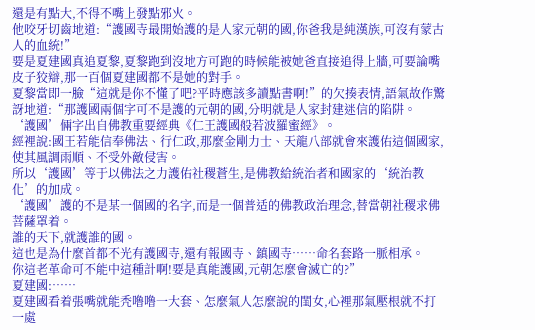還是有點大,不得不嘴上發點邪火。
他咬牙切齒地道:“護國寺最開始護的是人家元朝的國,你爸我是純漢族,可沒有蒙古人的血統!”
要是夏建國真追夏黎,夏黎跑到沒地方可跑的時候能被她爸直接追得上牆,可要論嘴皮子狡辯,那一百個夏建國都不是她的對手。
夏黎當即一臉“這就是你不懂了吧?平時應該多讀點書啊!”的欠揍表情,語氣故作驚訝地道:“那護國兩個字可不是護的元朝的國,分明就是人家封建迷信的陷阱。
‘護國’倆字出自佛教重要經典《仁王護國般若波羅蜜經》。
經裡說:國王若能信奉佛法、行仁政,那麼金剛力士、天龍八部就會來護佑這個國家,使其風調雨順、不受外敵侵害。
所以‘護國’等于以佛法之力護佑社稷蒼生,是佛教給統治者和國家的‘統治教化’的加成。
‘護國’護的不是某一個國的名字,而是一個普适的佛教政治理念,替當朝社稷求佛菩薩罩着。
誰的天下,就護誰的國。
這也是為什麼首都不光有護國寺,還有報國寺、鎮國寺……命名套路一脈相承。
你這老革命可不能中這種計啊!要是真能護國,元朝怎麼會滅亡的?”
夏建國:……
夏建國看着張嘴就能秃噜噜一大套、怎麼氣人怎麼說的閨女,心裡那氣壓根就不打一處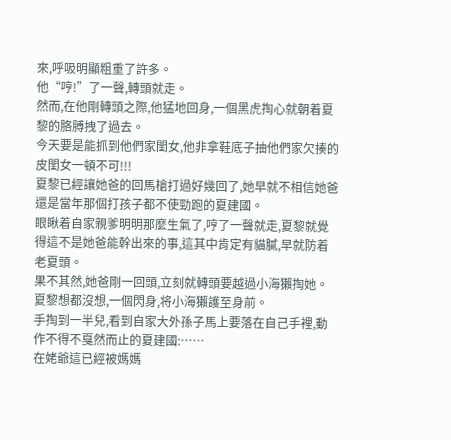來,呼吸明顯粗重了許多。
他“哼!”了一聲,轉頭就走。
然而,在他剛轉頭之際,他猛地回身,一個黑虎掏心就朝着夏黎的胳膊拽了過去。
今天要是能抓到他們家閨女,他非拿鞋底子抽他們家欠揍的皮閨女一頓不可!!!
夏黎已經讓她爸的回馬槍打過好幾回了,她早就不相信她爸還是當年那個打孩子都不使勁跑的夏建國。
眼瞅着自家親爹明明那麼生氣了,哼了一聲就走,夏黎就覺得這不是她爸能幹出來的事,這其中肯定有貓膩,早就防着老夏頭。
果不其然,她爸剛一回頭,立刻就轉頭要越過小海獺掏她。
夏黎想都沒想,一個閃身,将小海獺護至身前。
手掏到一半兒,看到自家大外孫子馬上要落在自己手裡,動作不得不戛然而止的夏建國:……
在姥爺這已經被媽媽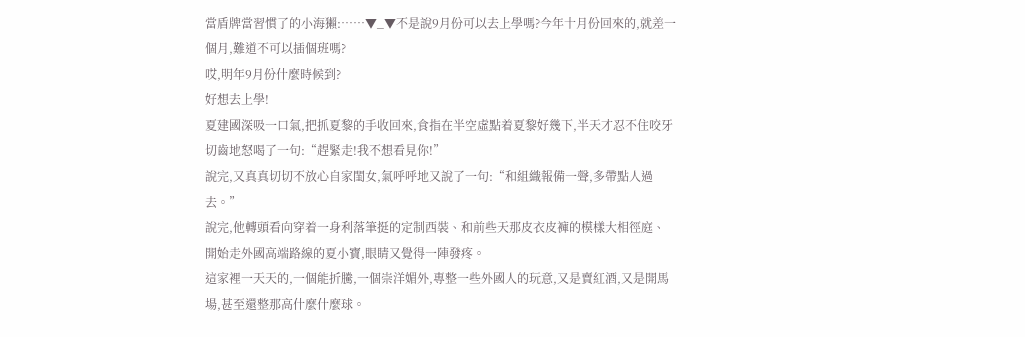當盾牌當習慣了的小海獺:……▼_▼不是說9月份可以去上學嗎?今年十月份回來的,就差一個月,難道不可以插個班嗎?
哎,明年9月份什麼時候到?
好想去上學!
夏建國深吸一口氣,把抓夏黎的手收回來,食指在半空虛點着夏黎好幾下,半天才忍不住咬牙切齒地怒喝了一句:“趕緊走!我不想看見你!”
說完,又真真切切不放心自家閨女,氣呼呼地又說了一句:“和組織報備一聲,多帶點人過去。”
說完,他轉頭看向穿着一身利落筆挺的定制西裝、和前些天那皮衣皮褲的模樣大相徑庭、開始走外國高端路線的夏小寶,眼睛又覺得一陣發疼。
這家裡一天天的,一個能折騰,一個崇洋媚外,專整一些外國人的玩意,又是賣紅酒,又是開馬場,甚至還整那高什麼什麼球。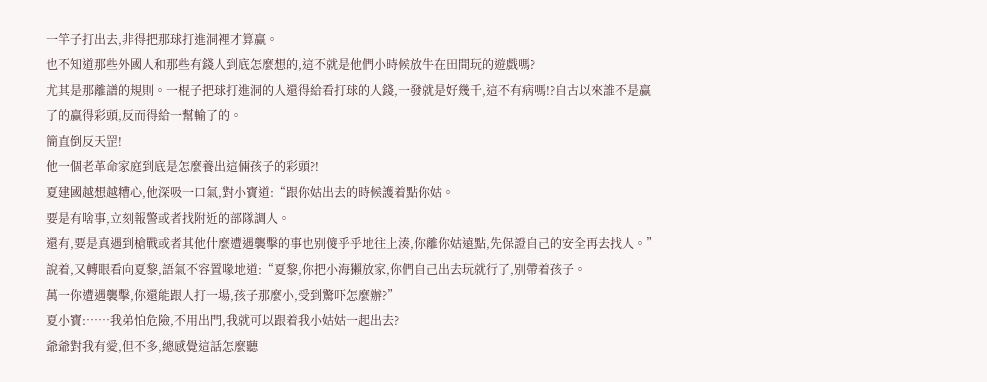一竿子打出去,非得把那球打進洞裡才算赢。
也不知道那些外國人和那些有錢人到底怎麼想的,這不就是他們小時候放牛在田間玩的遊戲嗎?
尤其是那離譜的規則。一棍子把球打進洞的人還得給看打球的人錢,一發就是好幾千,這不有病嗎!?自古以來誰不是赢了的赢得彩頭,反而得給一幫輸了的。
簡直倒反天罡!
他一個老革命家庭到底是怎麼養出這倆孩子的彩頭?!
夏建國越想越糟心,他深吸一口氣,對小寶道:“跟你姑出去的時候護着點你姑。
要是有啥事,立刻報警或者找附近的部隊調人。
還有,要是真遇到槍戰或者其他什麼遭遇襲擊的事也别傻乎乎地往上湊,你離你姑遠點,先保證自己的安全再去找人。”
說着,又轉眼看向夏黎,語氣不容置喙地道:“夏黎,你把小海獺放家,你們自己出去玩就行了,别帶着孩子。
萬一你遭遇襲擊,你還能跟人打一場,孩子那麼小,受到驚吓怎麼辦?”
夏小寶:……我弟怕危險,不用出門,我就可以跟着我小姑姑一起出去?
爺爺對我有愛,但不多,總感覺這話怎麼聽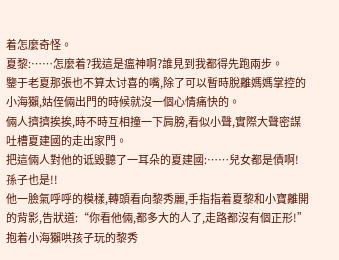着怎麼奇怪。
夏黎:……怎麼着?我這是瘟神啊?誰見到我都得先跑兩步。
鑒于老夏那張也不算太讨喜的嘴,除了可以暫時脫離媽媽掌控的小海獺,姑侄倆出門的時候就沒一個心情痛快的。
倆人擠擠挨挨,時不時互相撞一下肩膀,看似小聲,實際大聲密謀吐槽夏建國的走出家門。
把這倆人對他的诋毀聽了一耳朵的夏建國:……兒女都是債啊!孫子也是!!
他一臉氣呼呼的模樣,轉頭看向黎秀麗,手指指着夏黎和小寶離開的背影,告狀道:“你看他倆,都多大的人了,走路都沒有個正形!”
抱着小海獺哄孩子玩的黎秀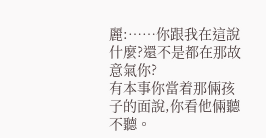麗:……你跟我在這說什麼?還不是都在那故意氣你?
有本事你當着那倆孩子的面說,你看他倆聽不聽。